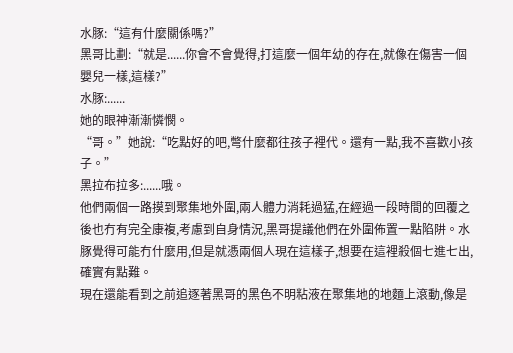水豚:“這有什麼關係嗎?”
黑哥比劃:“就是......你會不會覺得,打這麼一個年幼的存在,就像在傷害一個嬰兒一樣,這樣?”
水豚:......
她的眼神漸漸憐憫。
“哥。”她說:“吃點好的吧,彆什麼都往孩子裡代。還有一點,我不喜歡小孩子。”
黑拉布拉多:......哦。
他們兩個一路摸到聚集地外圍,兩人體力消耗過猛,在經過一段時間的回覆之後也冇有完全康複,考慮到自身情況,黑哥提議他們在外圍佈置一點陷阱。水豚覺得可能冇什麼用,但是就憑兩個人現在這樣子,想要在這裡殺個七進七出,確實有點難。
現在還能看到之前追逐著黑哥的黑色不明粘液在聚集地的地麵上滾動,像是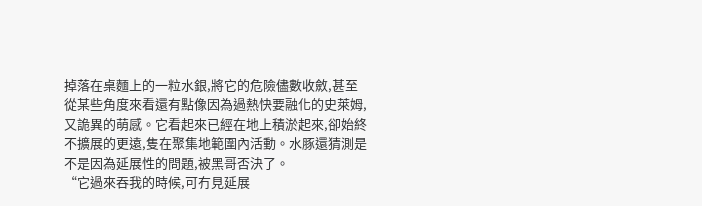掉落在桌麵上的一粒水銀,將它的危險儘數收斂,甚至從某些角度來看還有點像因為過熱快要融化的史萊姆,又詭異的萌感。它看起來已經在地上積淤起來,卻始終不擴展的更遠,隻在聚集地範圍內活動。水豚還猜測是不是因為延展性的問題,被黑哥否決了。
“它過來吞我的時候,可冇見延展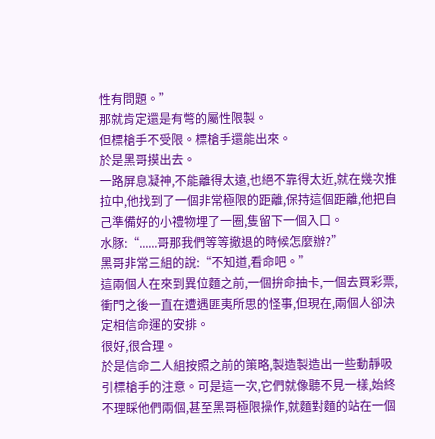性有問題。”
那就肯定還是有彆的屬性限製。
但標槍手不受限。標槍手還能出來。
於是黑哥摸出去。
一路屏息凝神,不能離得太遠,也絕不靠得太近,就在幾次推拉中,他找到了一個非常極限的距離,保持這個距離,他把自己準備好的小禮物埋了一圈,隻留下一個入口。
水豚:“......哥那我們等等撤退的時候怎麼辦?”
黑哥非常三組的說:“不知道,看命吧。”
這兩個人在來到異位麵之前,一個拚命抽卡,一個去買彩票,衝門之後一直在遭遇匪夷所思的怪事,但現在,兩個人卻決定相信命運的安排。
很好,很合理。
於是信命二人組按照之前的策略,製造製造出一些動靜吸引標槍手的注意。可是這一次,它們就像聽不見一樣,始終不理睬他們兩個,甚至黑哥極限操作,就麵對麵的站在一個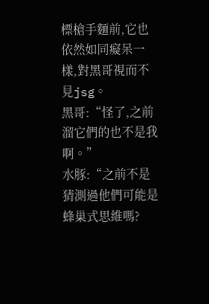標槍手麵前,它也依然如同癡呆一樣,對黑哥視而不見jsg。
黑哥:“怪了,之前溜它們的也不是我啊。”
水豚:“之前不是猜測過他們可能是蜂巢式思維嗎?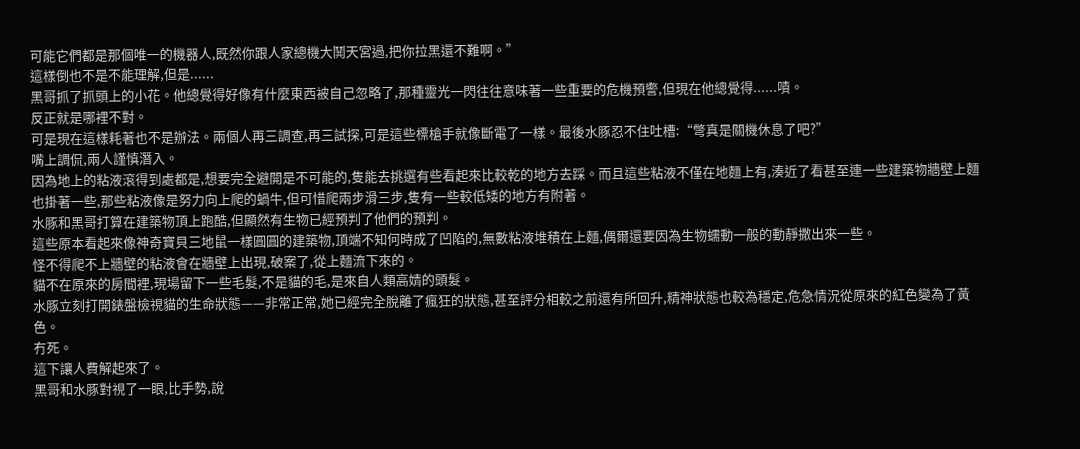可能它們都是那個唯一的機器人,既然你跟人家總機大鬨天宮過,把你拉黑還不難啊。”
這樣倒也不是不能理解,但是......
黑哥抓了抓頭上的小花。他總覺得好像有什麼東西被自己忽略了,那種靈光一閃往往意味著一些重要的危機預警,但現在他總覺得......嘖。
反正就是哪裡不對。
可是現在這樣耗著也不是辦法。兩個人再三調查,再三試探,可是這些標槍手就像斷電了一樣。最後水豚忍不住吐槽:“彆真是關機休息了吧?”
嘴上調侃,兩人謹慎潛入。
因為地上的粘液滾得到處都是,想要完全避開是不可能的,隻能去挑選有些看起來比較乾的地方去踩。而且這些粘液不僅在地麵上有,湊近了看甚至連一些建築物牆壁上麵也掛著一些,那些粘液像是努力向上爬的蝸牛,但可惜爬兩步滑三步,隻有一些較低矮的地方有附著。
水豚和黑哥打算在建築物頂上跑酷,但顯然有生物已經預判了他們的預判。
這些原本看起來像神奇寶貝三地鼠一樣圓圓的建築物,頂端不知何時成了凹陷的,無數粘液堆積在上麵,偶爾還要因為生物蠕動一般的動靜撒出來一些。
怪不得爬不上牆壁的粘液會在牆壁上出現,破案了,從上麵流下來的。
貓不在原來的房間裡,現場留下一些毛髮,不是貓的毛,是來自人類高婧的頭髮。
水豚立刻打開錶盤檢視貓的生命狀態——非常正常,她已經完全脫離了瘋狂的狀態,甚至評分相較之前還有所回升,精神狀態也較為穩定,危急情況從原來的紅色變為了黃色。
冇死。
這下讓人費解起來了。
黑哥和水豚對視了一眼,比手勢,說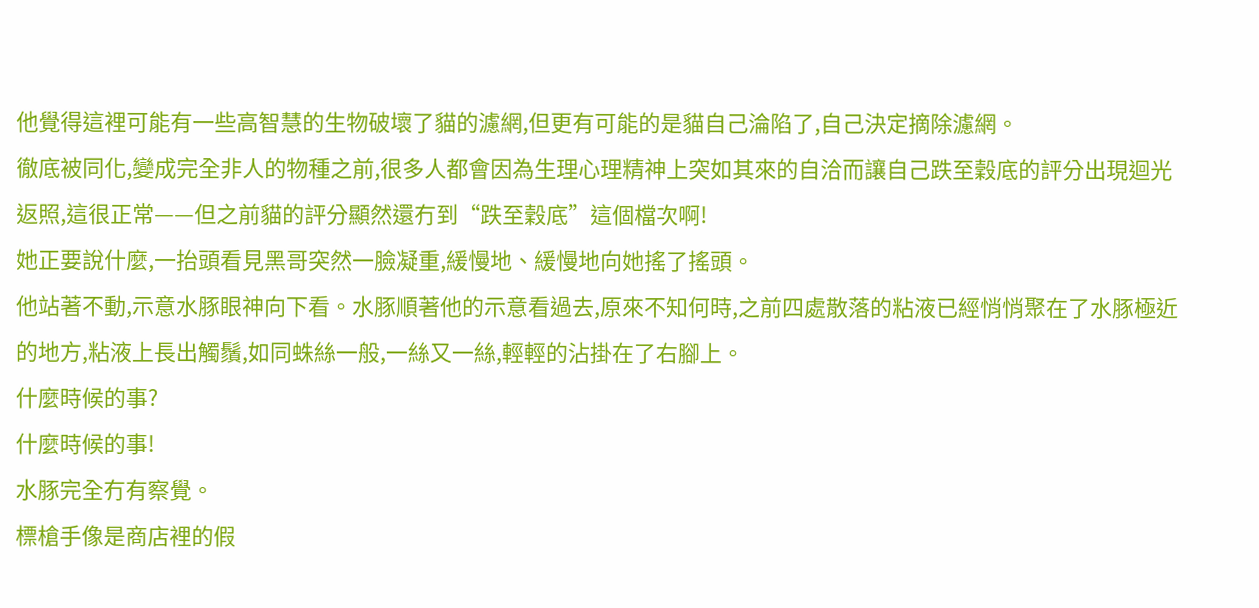他覺得這裡可能有一些高智慧的生物破壞了貓的濾網,但更有可能的是貓自己淪陷了,自己決定摘除濾網。
徹底被同化,變成完全非人的物種之前,很多人都會因為生理心理精神上突如其來的自洽而讓自己跌至穀底的評分出現迴光返照,這很正常——但之前貓的評分顯然還冇到“跌至穀底”這個檔次啊!
她正要說什麼,一抬頭看見黑哥突然一臉凝重,緩慢地、緩慢地向她搖了搖頭。
他站著不動,示意水豚眼神向下看。水豚順著他的示意看過去,原來不知何時,之前四處散落的粘液已經悄悄聚在了水豚極近的地方,粘液上長出觸鬚,如同蛛絲一般,一絲又一絲,輕輕的沾掛在了右腳上。
什麼時候的事?
什麼時候的事!
水豚完全冇有察覺。
標槍手像是商店裡的假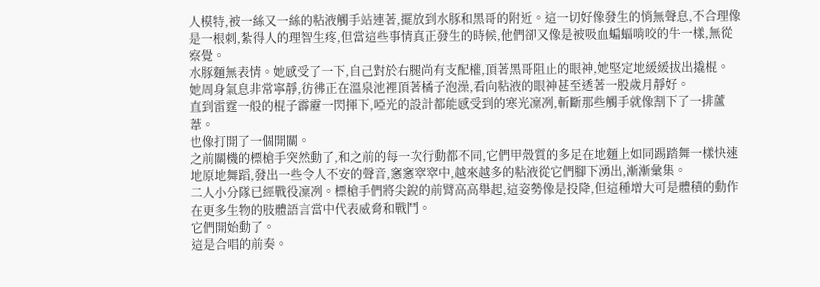人模特,被一絲又一絲的粘液觸手站連著,擺放到水豚和黑哥的附近。這一切好像發生的悄無聲息,不合理像是一根刺,紮得人的理智生疼,但當這些事情真正發生的時候,他們卻又像是被吸血蝙蝠啃咬的牛一樣,無從察覺。
水豚麵無表情。她感受了一下,自己對於右腿尚有支配權,頂著黑哥阻止的眼神,她堅定地緩緩拔出撬棍。
她周身氣息非常寧靜,彷彿正在溫泉池裡頂著橘子泡澡,看向粘液的眼神甚至透著一股歲月靜好。
直到雷霆一般的棍子霹靂一閃揮下,啞光的設計都能感受到的寒光凜冽,斬斷那些觸手就像割下了一排蘆葦。
也像打開了一個開關。
之前關機的標槍手突然動了,和之前的每一次行動都不同,它們甲殼質的多足在地麵上如同踢踏舞一樣快速地原地舞蹈,發出一些令人不安的聲音,窸窸窣窣中,越來越多的粘液從它們腳下湧出,漸漸彙集。
二人小分隊已經戰役凜冽。標槍手們將尖銳的前臂高高舉起,這姿勢像是投降,但這種增大可是體積的動作在更多生物的肢體語言當中代表威脅和戰鬥。
它們開始動了。
這是合唱的前奏。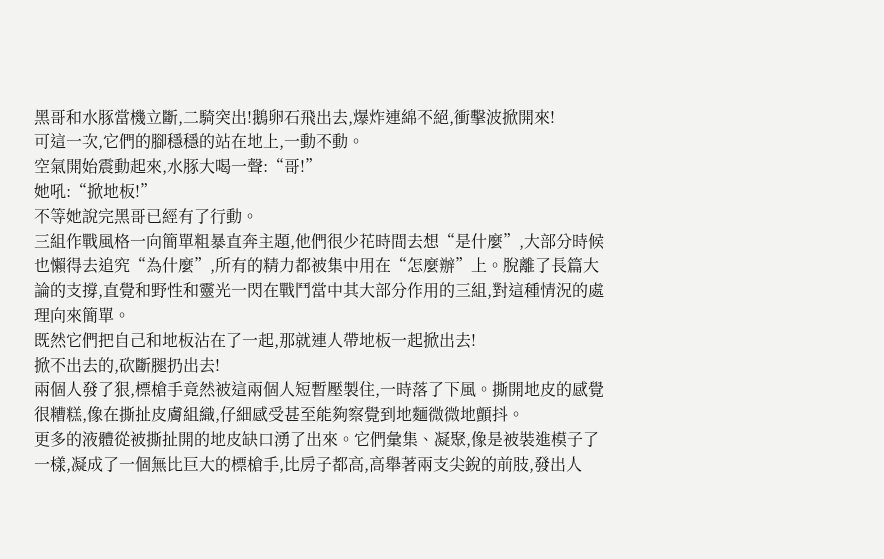黑哥和水豚當機立斷,二騎突出!鵝卵石飛出去,爆炸連綿不絕,衝擊波掀開來!
可這一次,它們的腳穩穩的站在地上,一動不動。
空氣開始震動起來,水豚大喝一聲:“哥!”
她吼:“掀地板!”
不等她說完黑哥已經有了行動。
三組作戰風格一向簡單粗暴直奔主題,他們很少花時間去想“是什麼”,大部分時候也懶得去追究“為什麼”,所有的精力都被集中用在“怎麼辦”上。脫離了長篇大論的支撐,直覺和野性和靈光一閃在戰鬥當中其大部分作用的三組,對這種情況的處理向來簡單。
既然它們把自己和地板沾在了一起,那就連人帶地板一起掀出去!
掀不出去的,砍斷腿扔出去!
兩個人發了狠,標槍手竟然被這兩個人短暫壓製住,一時落了下風。撕開地皮的感覺很糟糕,像在撕扯皮膚組織,仔細感受甚至能夠察覺到地麵微微地顫抖。
更多的液體從被撕扯開的地皮缺口湧了出來。它們彙集、凝聚,像是被裝進模子了一樣,凝成了一個無比巨大的標槍手,比房子都高,高舉著兩支尖銳的前肢,發出人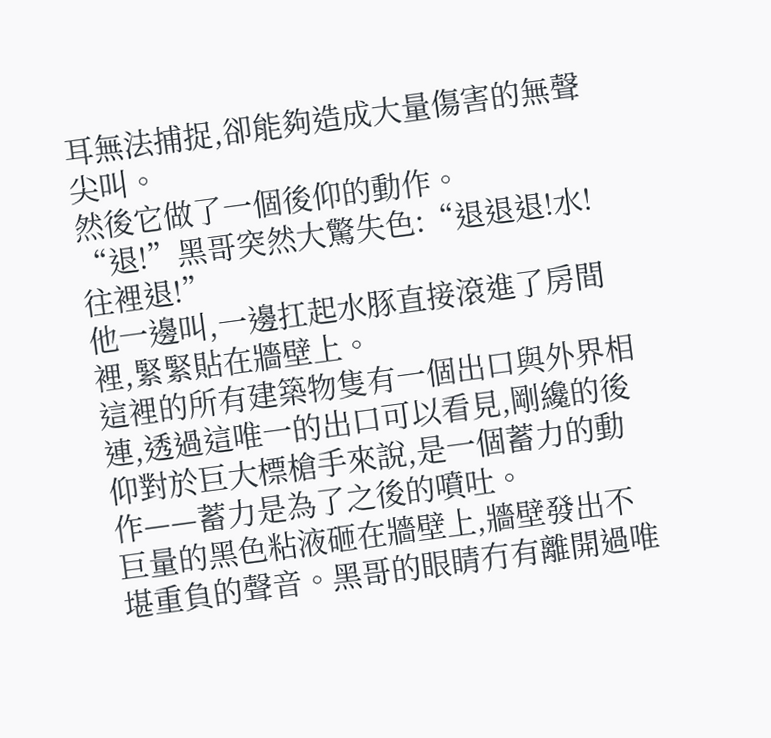耳無法捕捉,卻能夠造成大量傷害的無聲尖叫。
然後它做了一個後仰的動作。
“退!”黑哥突然大驚失色:“退退退!水!往裡退!”
他一邊叫,一邊扛起水豚直接滾進了房間裡,緊緊貼在牆壁上。
這裡的所有建築物隻有一個出口與外界相連,透過這唯一的出口可以看見,剛纔的後仰對於巨大標槍手來說,是一個蓄力的動作——蓄力是為了之後的噴吐。
巨量的黑色粘液砸在牆壁上,牆壁發出不堪重負的聲音。黑哥的眼睛冇有離開過唯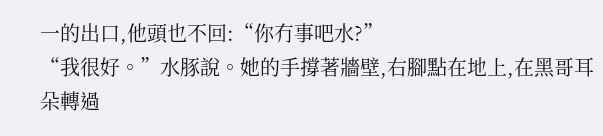一的出口,他頭也不回:“你冇事吧水?”
“我很好。”水豚說。她的手撐著牆壁,右腳點在地上,在黑哥耳朵轉過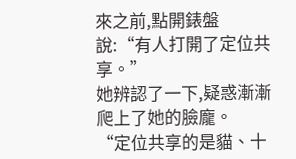來之前,點開錶盤說:“有人打開了定位共享。”
她辨認了一下,疑惑漸漸爬上了她的臉龐。
“定位共享的是貓、十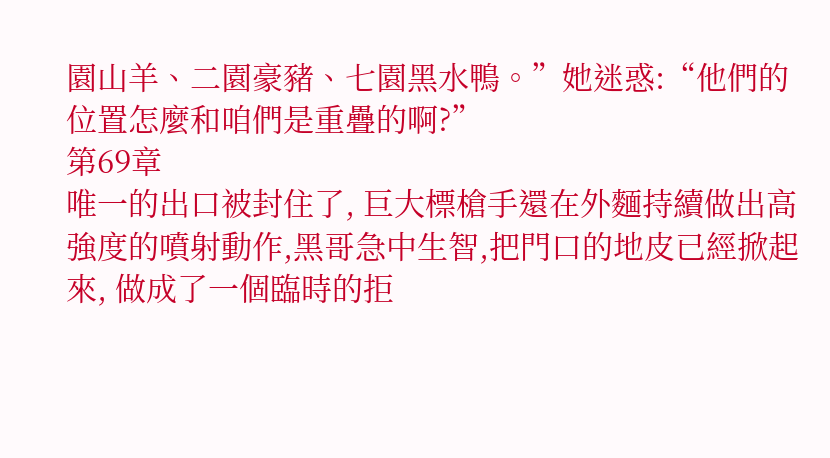園山羊、二園豪豬、七園黑水鴨。”她迷惑:“他們的位置怎麼和咱們是重疊的啊?”
第69章
唯一的出口被封住了, 巨大標槍手還在外麵持續做出高強度的噴射動作,黑哥急中生智,把門口的地皮已經掀起來, 做成了一個臨時的拒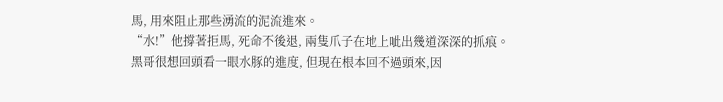馬, 用來阻止那些湧流的泥流進來。
“水!”他撐著拒馬, 死命不後退, 兩隻爪子在地上呲出幾道深深的抓痕。黑哥很想回頭看一眼水豚的進度, 但現在根本回不過頭來,因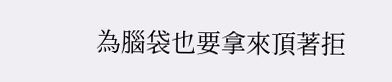為腦袋也要拿來頂著拒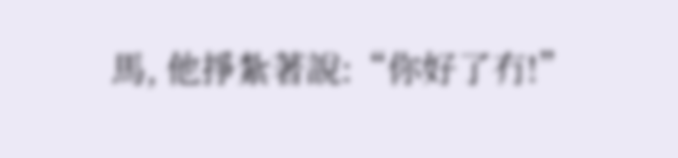馬, 他掙紮著說:“你好了冇!”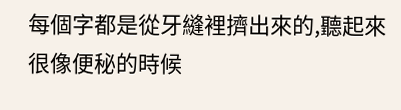每個字都是從牙縫裡擠出來的,聽起來很像便秘的時候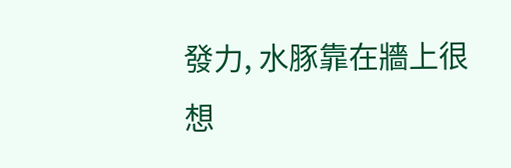發力, 水豚靠在牆上很想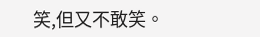笑,但又不敢笑。